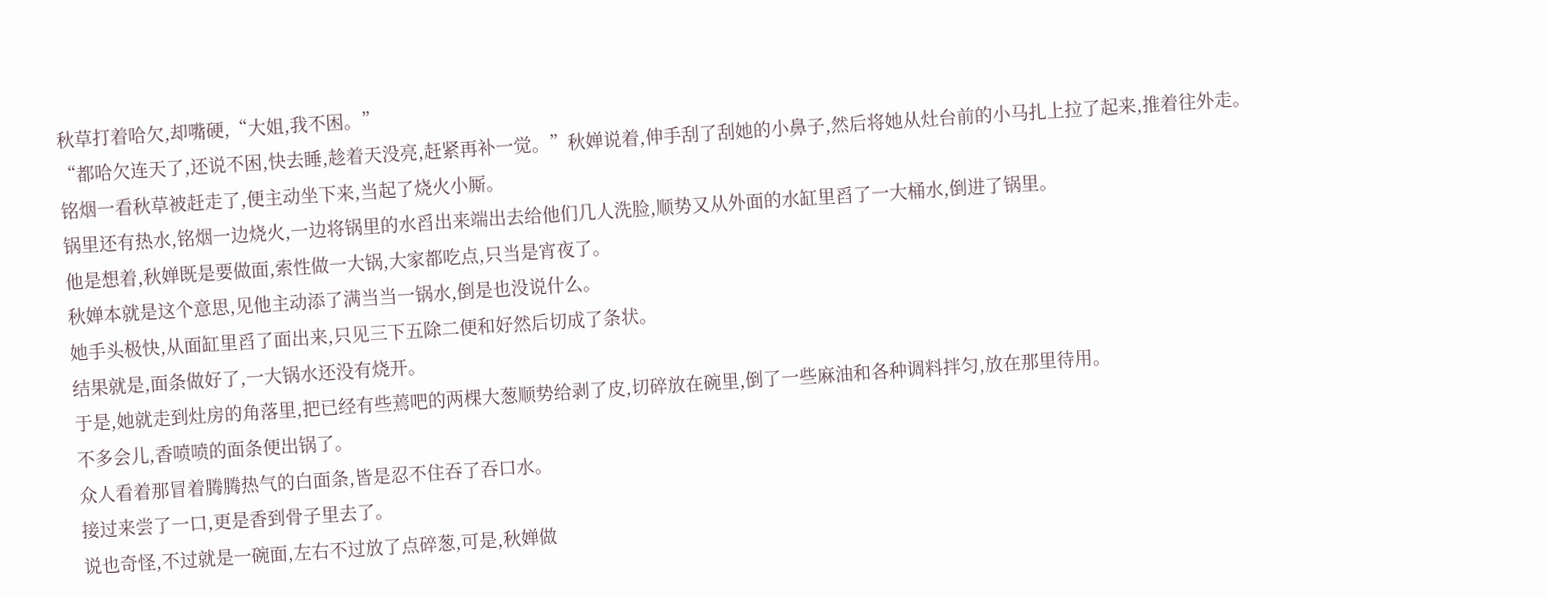秋草打着哈欠,却嘴硬,“大姐,我不困。”
“都哈欠连天了,还说不困,快去睡,趁着天没亮,赶紧再补一觉。”秋婵说着,伸手刮了刮她的小鼻子,然后将她从灶台前的小马扎上拉了起来,推着往外走。
铭烟一看秋草被赶走了,便主动坐下来,当起了烧火小厮。
锅里还有热水,铭烟一边烧火,一边将锅里的水舀出来端出去给他们几人洗脸,顺势又从外面的水缸里舀了一大桶水,倒进了锅里。
他是想着,秋婵既是要做面,索性做一大锅,大家都吃点,只当是宵夜了。
秋婵本就是这个意思,见他主动添了满当当一锅水,倒是也没说什么。
她手头极快,从面缸里舀了面出来,只见三下五除二便和好然后切成了条状。
结果就是,面条做好了,一大锅水还没有烧开。
于是,她就走到灶房的角落里,把已经有些蔫吧的两棵大葱顺势给剥了皮,切碎放在碗里,倒了一些麻油和各种调料拌匀,放在那里待用。
不多会儿,香喷喷的面条便出锅了。
众人看着那冒着腾腾热气的白面条,皆是忍不住吞了吞口水。
接过来尝了一口,更是香到骨子里去了。
说也奇怪,不过就是一碗面,左右不过放了点碎葱,可是,秋婵做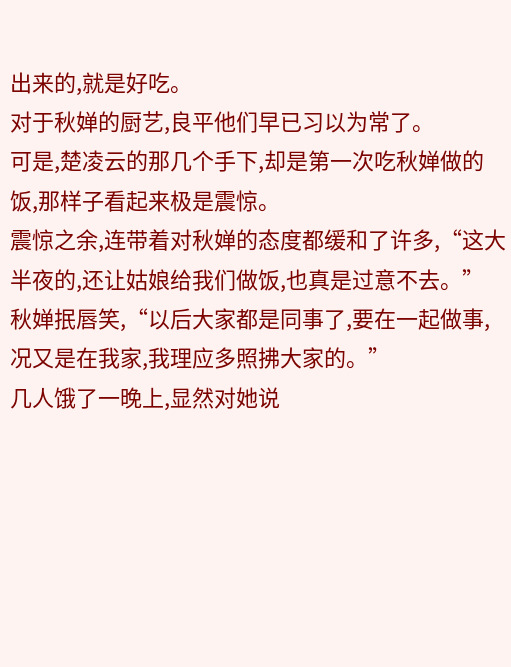出来的,就是好吃。
对于秋婵的厨艺,良平他们早已习以为常了。
可是,楚凌云的那几个手下,却是第一次吃秋婵做的饭,那样子看起来极是震惊。
震惊之余,连带着对秋婵的态度都缓和了许多,“这大半夜的,还让姑娘给我们做饭,也真是过意不去。”
秋婵抿唇笑,“以后大家都是同事了,要在一起做事,况又是在我家,我理应多照拂大家的。”
几人饿了一晚上,显然对她说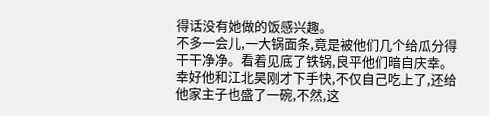得话没有她做的饭感兴趣。
不多一会儿,一大锅面条,竟是被他们几个给瓜分得干干净净。看着见底了铁锅,良平他们暗自庆幸。
幸好他和江北昊刚才下手快,不仅自己吃上了,还给他家主子也盛了一碗,不然,这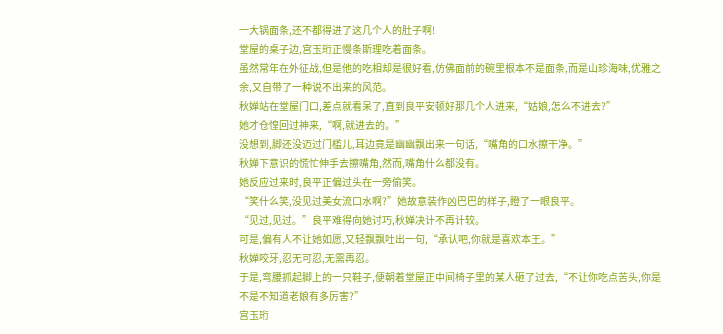一大锅面条,还不都得进了这几个人的肚子啊!
堂屋的桌子边,宫玉珩正慢条斯理吃着面条。
虽然常年在外征战,但是他的吃相却是很好看,仿佛面前的碗里根本不是面条,而是山珍海味,优雅之余,又自带了一种说不出来的风范。
秋婵站在堂屋门口,差点就看呆了,直到良平安顿好那几个人进来,“姑娘,怎么不进去?”
她才仓惶回过神来,“啊,就进去的。”
没想到,脚还没迈过门槛儿,耳边竟是幽幽飘出来一句话,“嘴角的口水擦干净。”
秋婵下意识的慌忙伸手去擦嘴角,然而,嘴角什么都没有。
她反应过来时,良平正偏过头在一旁偷笑。
“笑什么笑,没见过美女流口水啊?”她故意装作凶巴巴的样子,瞪了一眼良平。
“见过,见过。”良平难得向她讨巧,秋婵决计不再计较。
可是,偏有人不让她如愿,又轻飘飘吐出一句,“承认吧,你就是喜欢本王。”
秋婵咬牙,忍无可忍,无需再忍。
于是,弯腰抓起脚上的一只鞋子,便朝着堂屋正中间椅子里的某人砸了过去,“不让你吃点苦头,你是不是不知道老娘有多厉害?”
宫玉珩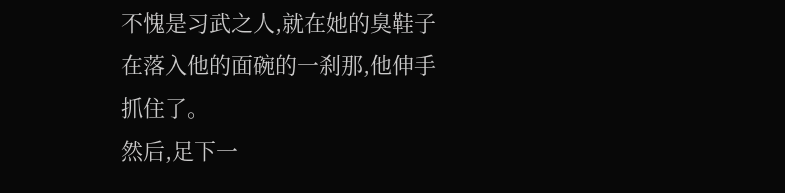不愧是习武之人,就在她的臭鞋子在落入他的面碗的一刹那,他伸手抓住了。
然后,足下一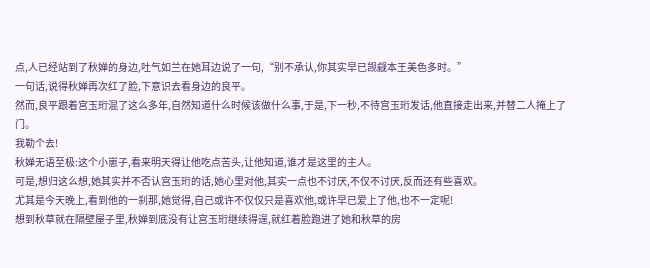点,人已经站到了秋婵的身边,吐气如兰在她耳边说了一句,“别不承认,你其实早已觊觎本王美色多时。”
一句话,说得秋婵再次红了脸,下意识去看身边的良平。
然而,良平跟着宫玉珩混了这么多年,自然知道什么时候该做什么事,于是,下一秒,不待宫玉珩发话,他直接走出来,并替二人掩上了门。
我勒个去!
秋婵无语至极:这个小崽子,看来明天得让他吃点苦头,让他知道,谁才是这里的主人。
可是,想归这么想,她其实并不否认宫玉珩的话,她心里对他,其实一点也不讨厌,不仅不讨厌,反而还有些喜欢。
尤其是今天晚上,看到他的一刹那,她觉得,自己或许不仅仅只是喜欢他,或许早已爱上了他,也不一定呢!
想到秋草就在隔壁屋子里,秋婵到底没有让宫玉珩继续得逞,就红着脸跑进了她和秋草的房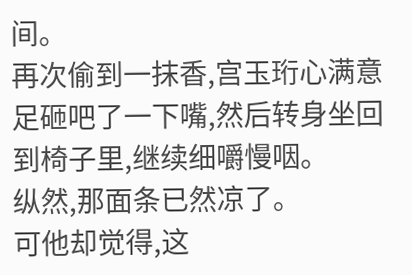间。
再次偷到一抹香,宫玉珩心满意足砸吧了一下嘴,然后转身坐回到椅子里,继续细嚼慢咽。
纵然,那面条已然凉了。
可他却觉得,这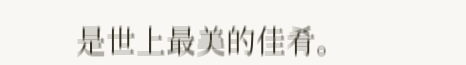是世上最美的佳肴。